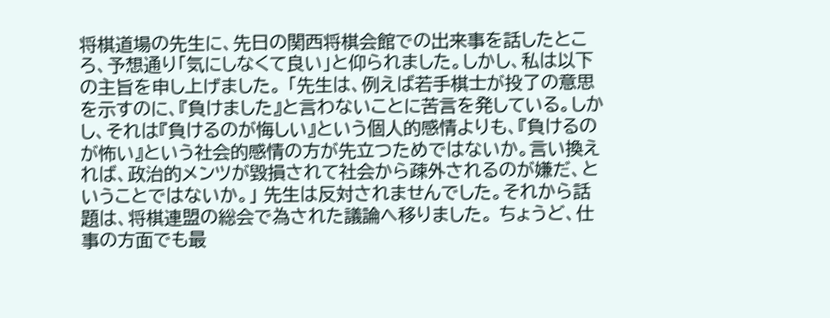将棋道場の先生に、先日の関西将棋会館での出来事を話したところ、予想通り「気にしなくて良い」と仰られました。しかし、私は以下の主旨を申し上げました。 「先生は、例えば若手棋士が投了の意思を示すのに、『負けました』と言わないことに苦言を発している。しかし、それは『負けるのが悔しい』という個人的感情よりも、『負けるのが怖い』という社会的感情の方が先立つためではないか。言い換えれば、政治的メンツが毀損されて社会から疎外されるのが嫌だ、ということではないか。」 先生は反対されませんでした。それから話題は、将棋連盟の総会で為された議論へ移りました。 ちょうど、仕事の方面でも最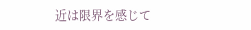近は限界を感じて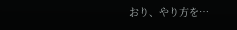おり、やり方を…